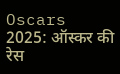Oscars 2025: ऑस्कर की रेस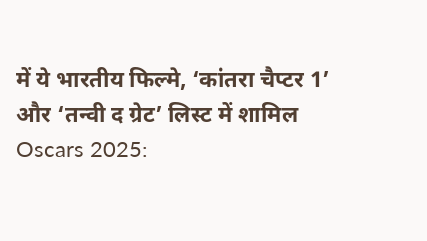में ये भारतीय फिल्मे, ‘कांतरा चैप्टर 1’ और ‘तन्वी द ग्रेट’ लिस्ट में शामिल
Oscars 2025: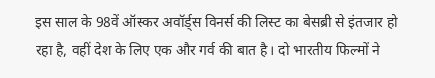इस साल के 98वें ऑस्कर अवॉर्ड्स विनर्स की लिस्ट का बेसब्री से इंतजार हो रहा है, वहीं देश के लिए एक और गर्व की बात है। दो भारतीय फिल्मों ने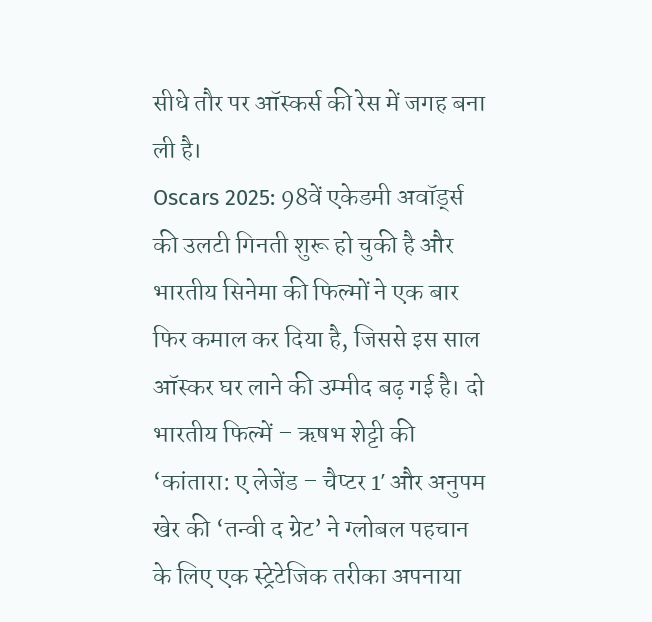सीधे तौर पर ऑस्कर्स की रेस में जगह बना ली है।
Oscars 2025: 98वें एकेडमी अवॉर्ड्स की उलटी गिनती शुरू हो चुकी है और भारतीय सिनेमा की फिल्मों ने एक बार फिर कमाल कर दिया है, जिससे इस साल ऑस्कर घर लाने की उम्मीद बढ़ गई है। दो भारतीय फिल्में – ऋषभ शेट्टी की ‘कांतारा: ए लेजेंड – चैप्टर 1′ और अनुपम खेर की ‘तन्वी द ग्रेट’ ने ग्लोबल पहचान के लिए एक स्ट्रेटेजिक तरीका अपनाया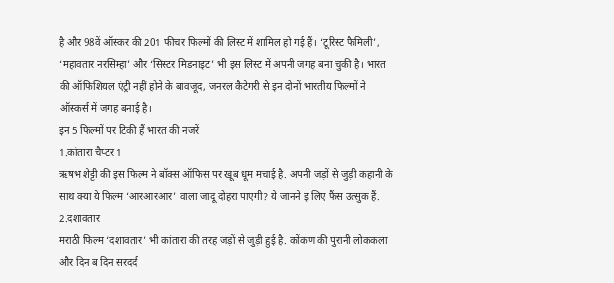है और 98वें ऑस्कर की 201 फीचर फिल्मों की लिस्ट में शामिल हो गई हैं। ‘टूरिस्ट फैमिली’, ‘महावतार नरसिम्हा’ और ‘सिस्टर मिडनाइट’ भी इस लिस्ट में अपनी जगह बना चुकी है। भारत की ऑफिशियल एंट्री नहीं होने के बावजूद, जनरल कैटेगरी से इन दोनों भारतीय फिल्मों ने ऑस्कर्स में जगह बनाई है।
इन 5 फिल्मों पर टिकी हैं भारत की नजरें
1.कांतारा चैप्टर 1
ऋषभ शेट्टी की इस फिल्म ने बॉक्स ऑफिस पर खूब धूम मचाई है. अपनी जड़ों से जुड़ी कहानी के साथ क्या ये फिल्म ‘आरआरआर’ वाला जादू दोहरा पाएगी? ये जानने इ लिए फैंस उत्सुक हैं.
2.दशावतार
मराठी फिल्म ‘दशावतार’ भी कांतारा की तरह जड़ों से जुड़ी हुई है. कोंकण की पुरानी लोककला और दिन ब दिन सरदर्द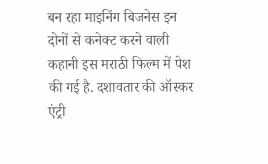बन रहा माइनिंग बिजनेस इन दोनों से कनेक्ट करने वाली कहानी इस मराठी फिल्म में पेश की गई है. दशावतार की ऑस्कर एंट्री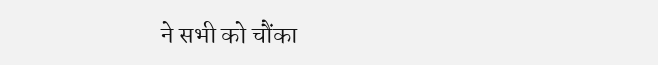ने सभी को चौंका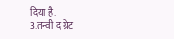दिया है.
3.तन्वी द ग्रेट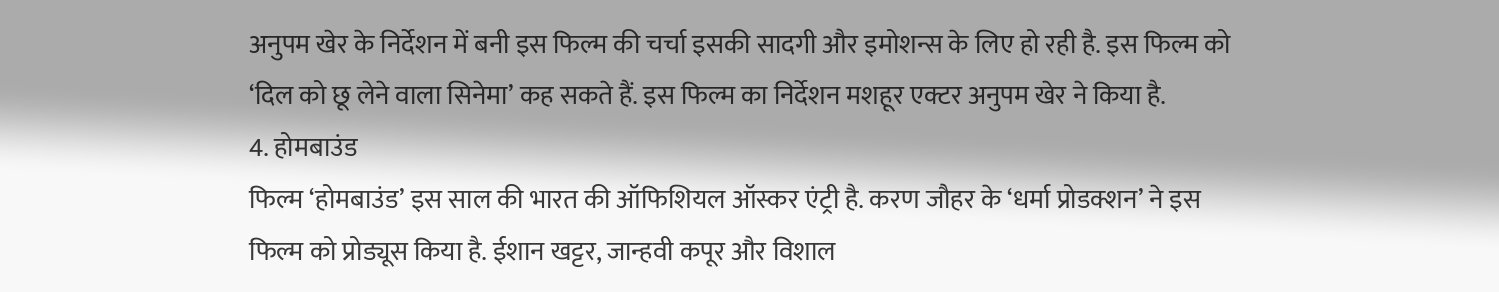अनुपम खेर के निर्देशन में बनी इस फिल्म की चर्चा इसकी सादगी और इमोशन्स के लिए हो रही है. इस फिल्म को ‘दिल को छू लेने वाला सिनेमा’ कह सकते हैं. इस फिल्म का निर्देशन मशहूर एक्टर अनुपम खेर ने किया है.
4. होमबाउंड
फिल्म ‘होमबाउंड’ इस साल की भारत की ऑफिशियल ऑस्कर एंट्री है. करण जौहर के ‘धर्मा प्रोडक्शन’ ने इस फिल्म को प्रोड्यूस किया है. ईशान खट्टर, जान्हवी कपूर और विशाल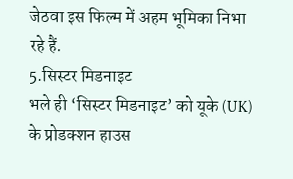जेठवा इस फिल्म में अहम भूमिका निभा रहे हैं.
5.सिस्टर मिडनाइट
भले ही ‘सिस्टर मिडनाइट’ को यूके (UK) के प्रोडक्शन हाउस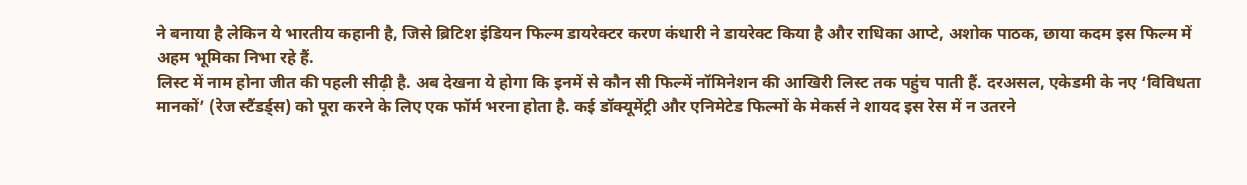ने बनाया है लेकिन ये भारतीय कहानी है, जिसे ब्रिटिश इंडियन फिल्म डायरेक्टर करण कंधारी ने डायरेक्ट किया है और राधिका आप्टे, अशोक पाठक, छाया कदम इस फिल्म में अहम भूमिका निभा रहे हैं.
लिस्ट में नाम होना जीत की पहली सीढ़ी है. अब देखना ये होगा कि इनमें से कौन सी फिल्में नॉमिनेशन की आखिरी लिस्ट तक पहुंच पाती हैं. दरअसल, एकेडमी के नए ‘विविधता मानकों’ (रेज स्टैंडर्ड्स) को पूरा करने के लिए एक फॉर्म भरना होता है. कई डॉक्यूमेंट्री और एनिमेटेड फिल्मों के मेकर्स ने शायद इस रेस में न उतरने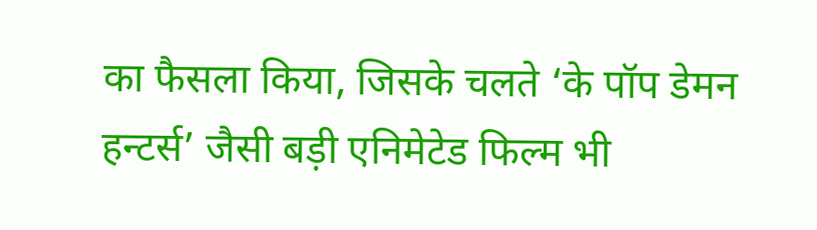का फैसला किया, जिसके चलते ‘के पॉप डेमन हन्टर्स’ जैसी बड़ी एनिमेटेड फिल्म भी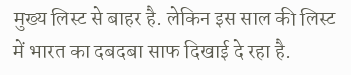मुख्य लिस्ट से बाहर है. लेकिन इस साल की लिस्ट में भारत का दबदबा साफ दिखाई दे रहा है.